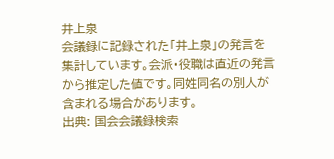井上泉
会議録に記録された「井上泉」の発言を集計しています。会派・役職は直近の発言から推定した値です。同姓同名の別人が含まれる場合があります。
出典: 国会会議録検索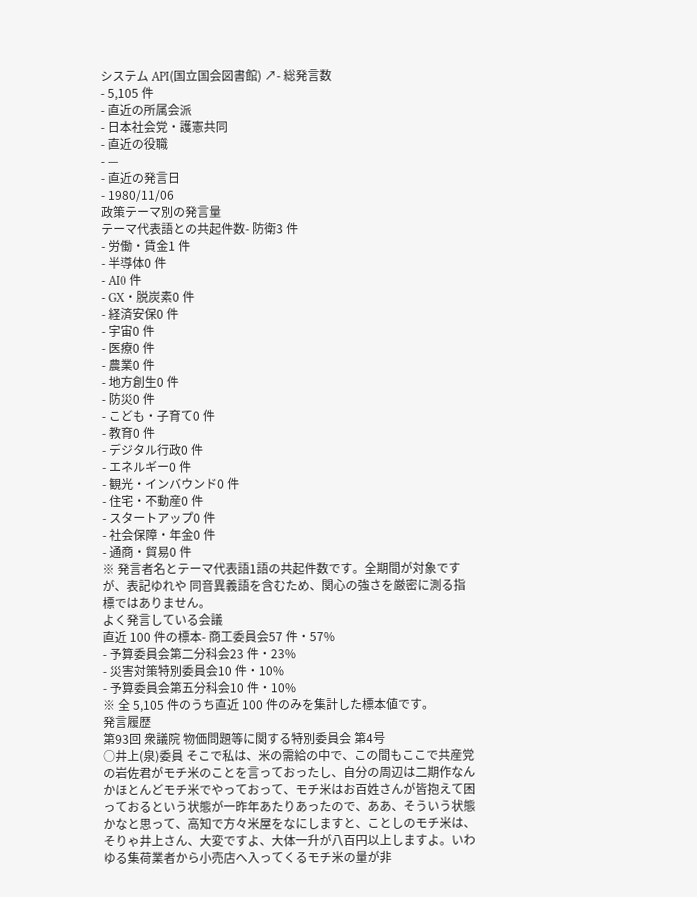システム API(国立国会図書館) ↗- 総発言数
- 5,105 件
- 直近の所属会派
- 日本社会党・護憲共同
- 直近の役職
- —
- 直近の発言日
- 1980/11/06
政策テーマ別の発言量
テーマ代表語との共起件数- 防衛3 件
- 労働・賃金1 件
- 半導体0 件
- AI0 件
- GX・脱炭素0 件
- 経済安保0 件
- 宇宙0 件
- 医療0 件
- 農業0 件
- 地方創生0 件
- 防災0 件
- こども・子育て0 件
- 教育0 件
- デジタル行政0 件
- エネルギー0 件
- 観光・インバウンド0 件
- 住宅・不動産0 件
- スタートアップ0 件
- 社会保障・年金0 件
- 通商・貿易0 件
※ 発言者名とテーマ代表語1語の共起件数です。全期間が対象ですが、表記ゆれや 同音異義語を含むため、関心の強さを厳密に測る指標ではありません。
よく発言している会議
直近 100 件の標本- 商工委員会57 件・57%
- 予算委員会第二分科会23 件・23%
- 災害対策特別委員会10 件・10%
- 予算委員会第五分科会10 件・10%
※ 全 5,105 件のうち直近 100 件のみを集計した標本値です。
発言履歴
第93回 衆議院 物価問題等に関する特別委員会 第4号
○井上(泉)委員 そこで私は、米の需給の中で、この間もここで共産党の岩佐君がモチ米のことを言っておったし、自分の周辺は二期作なんかほとんどモチ米でやっておって、モチ米はお百姓さんが皆抱えて困っておるという状態が一昨年あたりあったので、ああ、そういう状態かなと思って、高知で方々米屋をなにしますと、ことしのモチ米は、そりゃ井上さん、大変ですよ、大体一升が八百円以上しますよ。いわゆる集荷業者から小売店へ入ってくるモチ米の量が非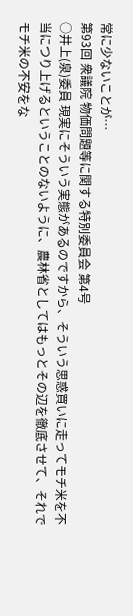常に少ないことが…
第93回 衆議院 物価問題等に関する特別委員会 第4号
○井上(泉)委員 現実にそういう実態があるのですから、そういう思惑買いに走ってモチ米を不当につり上げるということのないように、農林省としてはもっとその辺を徹底させて、それでモチ米の不安をな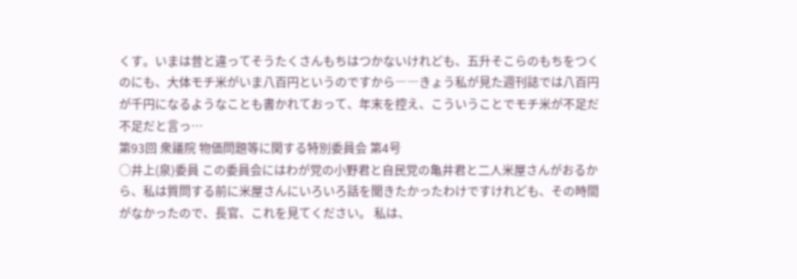くす。いまは昔と違ってそうたくさんもちはつかないけれども、五升そこらのもちをつくのにも、大体モチ米がいま八百円というのですから――きょう私が見た週刊誌では八百円が千円になるようなことも書かれておって、年末を控え、こういうことでモチ米が不足だ不足だと言っ…
第93回 衆議院 物価問題等に関する特別委員会 第4号
○井上(泉)委員 この委員会にはわが党の小野君と自民党の亀井君と二人米屋さんがおるから、私は質問する前に米屋さんにいろいろ話を聞きたかったわけですけれども、その時間がなかったので、長官、これを見てください。 私は、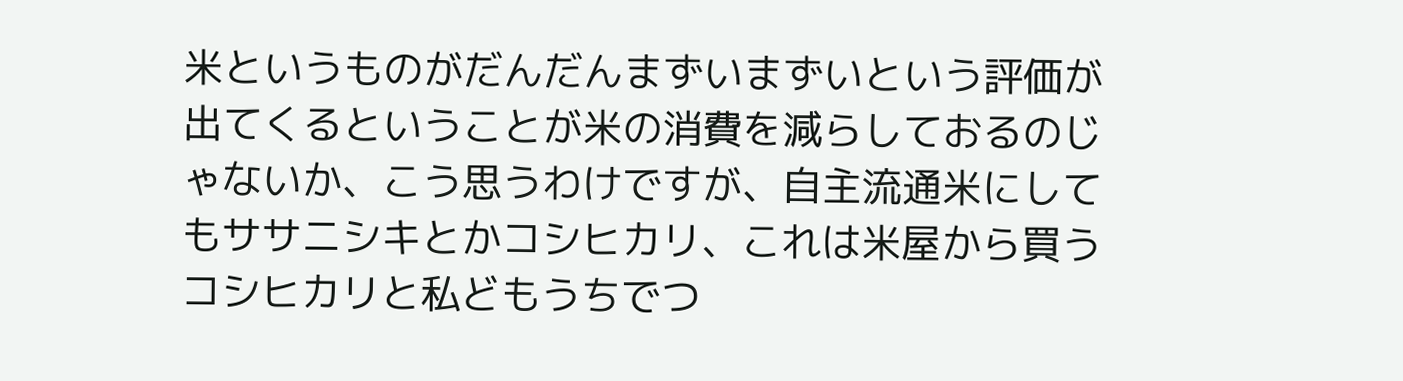米というものがだんだんまずいまずいという評価が出てくるということが米の消費を減らしておるのじゃないか、こう思うわけですが、自主流通米にしてもササニシキとかコシヒカリ、これは米屋から買うコシヒカリと私どもうちでつ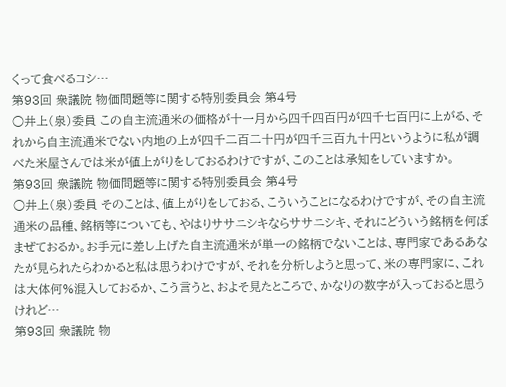くって食べるコシ…
第93回 衆議院 物価問題等に関する特別委員会 第4号
○井上(泉)委員 この自主流通米の価格が十一月から四千四百円が四千七百円に上がる、それから自主流通米でない内地の上が四千二百二十円が四千三百九十円というように私が調べた米屋さんでは米が値上がりをしておるわけですが、このことは承知をしていますか。
第93回 衆議院 物価問題等に関する特別委員会 第4号
○井上(泉)委員 そのことは、値上がりをしておる、こういうことになるわけですが、その自主流通米の品種、銘柄等についても、やはりササニシキならササニシキ、それにどういう銘柄を何ぼまぜておるか。お手元に差し上げた自主流通米が単一の銘柄でないことは、専門家であるあなたが見られたらわかると私は思うわけですが、それを分析しようと思って、米の専門家に、これは大体何%混入しておるか、こう言うと、およそ見たところで、かなりの数字が入っておると思うけれど…
第93回 衆議院 物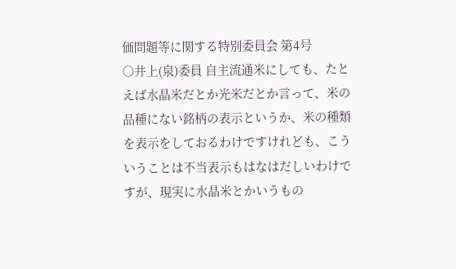価問題等に関する特別委員会 第4号
○井上(泉)委員 自主流通米にしても、たとえば水晶米だとか光米だとか言って、米の品種にない銘柄の表示というか、米の種類を表示をしておるわけですけれども、こういうことは不当表示もはなはだしいわけですが、現実に水晶米とかいうもの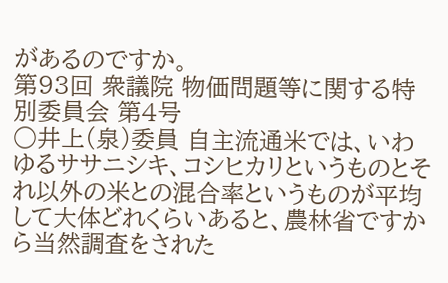があるのですか。
第93回 衆議院 物価問題等に関する特別委員会 第4号
○井上(泉)委員 自主流通米では、いわゆるササニシキ、コシヒカリというものとそれ以外の米との混合率というものが平均して大体どれくらいあると、農林省ですから当然調査をされた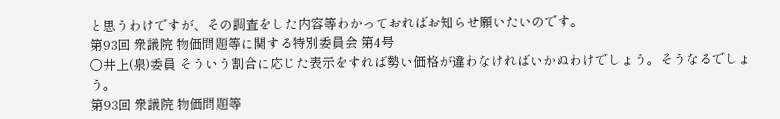と思うわけですが、その調査をした内容等わかっておればお知らせ願いたいのです。
第93回 衆議院 物価問題等に関する特別委員会 第4号
○井上(泉)委員 そういう割合に応じた表示をすれば勢い価格が違わなければいかぬわけでしょう。そうなるでしょう。
第93回 衆議院 物価問題等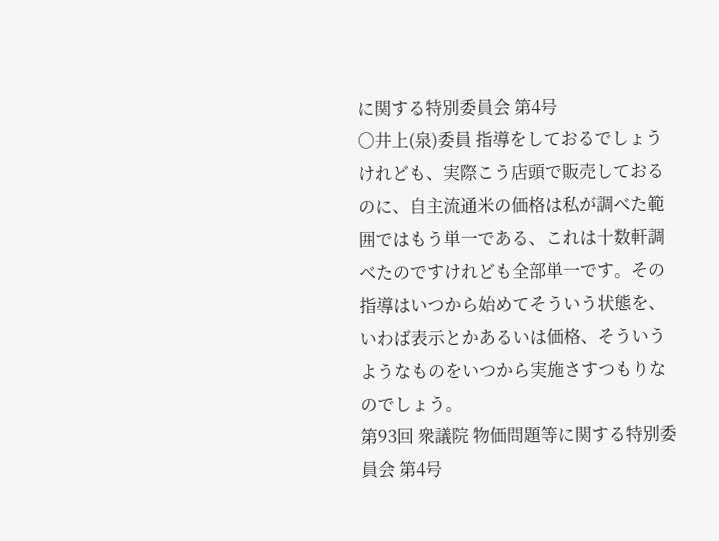に関する特別委員会 第4号
○井上(泉)委員 指導をしておるでしょうけれども、実際こう店頭で販売しておるのに、自主流通米の価格は私が調べた範囲ではもう単一である、これは十数軒調べたのですけれども全部単一です。その指導はいつから始めてそういう状態を、いわば表示とかあるいは価格、そういうようなものをいつから実施さすつもりなのでしょう。
第93回 衆議院 物価問題等に関する特別委員会 第4号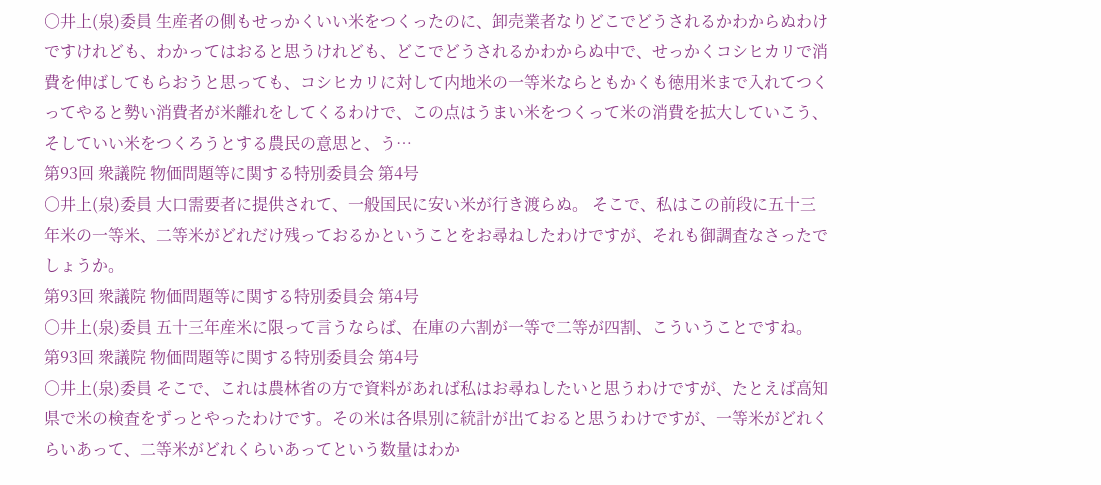○井上(泉)委員 生産者の側もせっかくいい米をつくったのに、卸売業者なりどこでどうされるかわからぬわけですけれども、わかってはおると思うけれども、どこでどうされるかわからぬ中で、せっかくコシヒカリで消費を伸ばしてもらおうと思っても、コシヒカリに対して内地米の一等米ならともかくも徳用米まで入れてつくってやると勢い消費者が米離れをしてくるわけで、この点はうまい米をつくって米の消費を拡大していこう、そしていい米をつくろうとする農民の意思と、う…
第93回 衆議院 物価問題等に関する特別委員会 第4号
○井上(泉)委員 大口需要者に提供されて、一般国民に安い米が行き渡らぬ。 そこで、私はこの前段に五十三年米の一等米、二等米がどれだけ残っておるかということをお尋ねしたわけですが、それも御調査なさったでしょうか。
第93回 衆議院 物価問題等に関する特別委員会 第4号
○井上(泉)委員 五十三年産米に限って言うならば、在庫の六割が一等で二等が四割、こういうことですね。
第93回 衆議院 物価問題等に関する特別委員会 第4号
○井上(泉)委員 そこで、これは農林省の方で資料があれば私はお尋ねしたいと思うわけですが、たとえば高知県で米の検査をずっとやったわけです。その米は各県別に統計が出ておると思うわけですが、一等米がどれくらいあって、二等米がどれくらいあってという数量はわか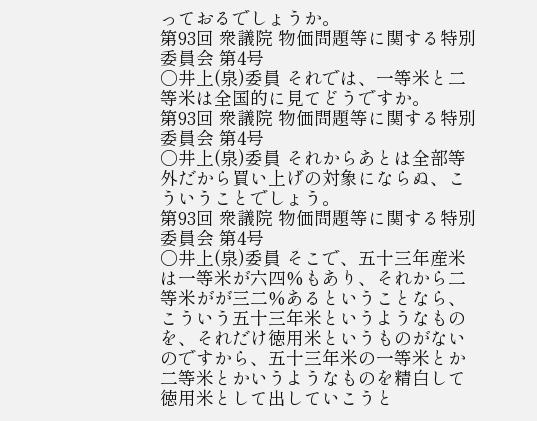っておるでしょうか。
第93回 衆議院 物価問題等に関する特別委員会 第4号
○井上(泉)委員 それでは、一等米と二等米は全国的に見てどうですか。
第93回 衆議院 物価問題等に関する特別委員会 第4号
○井上(泉)委員 それからあとは全部等外だから買い上げの対象にならぬ、こういうことでしょう。
第93回 衆議院 物価問題等に関する特別委員会 第4号
○井上(泉)委員 そこで、五十三年産米は一等米が六四%もあり、それから二等米がが三二%あるということなら、こういう五十三年米というようなものを、それだけ徳用米というものがないのですから、五十三年米の一等米とか二等米とかいうようなものを精白して徳用米として出していこうと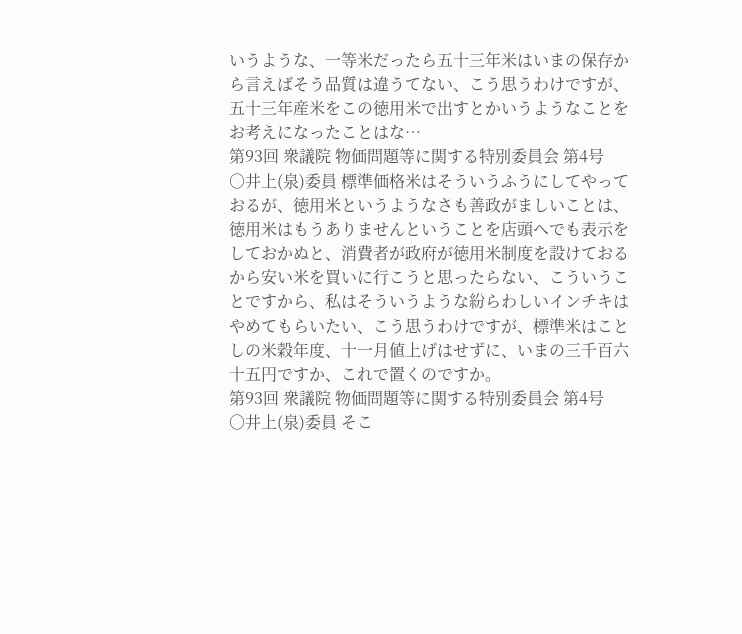いうような、一等米だったら五十三年米はいまの保存から言えばそう品質は違うてない、こう思うわけですが、五十三年産米をこの徳用米で出すとかいうようなことをお考えになったことはな…
第93回 衆議院 物価問題等に関する特別委員会 第4号
○井上(泉)委員 標準価格米はそういうふうにしてやっておるが、徳用米というようなさも善政がましいことは、徳用米はもうありませんということを店頭へでも表示をしておかぬと、消費者が政府が徳用米制度を設けておるから安い米を買いに行こうと思ったらない、こういうことですから、私はそういうような紛らわしいインチキはやめてもらいたい、こう思うわけですが、標準米はことしの米穀年度、十一月値上げはせずに、いまの三千百六十五円ですか、これで置くのですか。
第93回 衆議院 物価問題等に関する特別委員会 第4号
○井上(泉)委員 そこ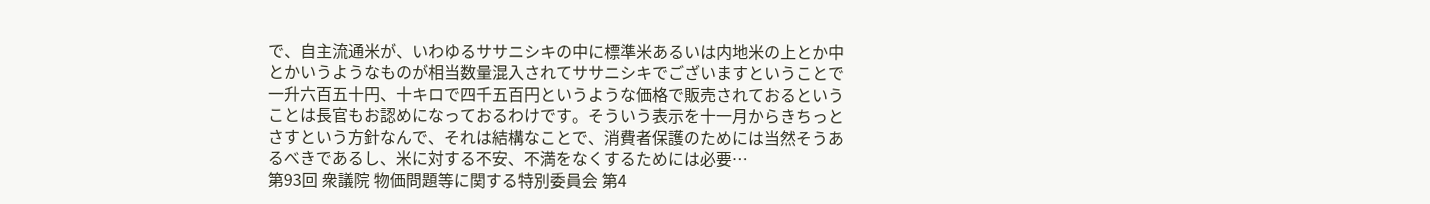で、自主流通米が、いわゆるササニシキの中に標準米あるいは内地米の上とか中とかいうようなものが相当数量混入されてササニシキでございますということで一升六百五十円、十キロで四千五百円というような価格で販売されておるということは長官もお認めになっておるわけです。そういう表示を十一月からきちっとさすという方針なんで、それは結構なことで、消費者保護のためには当然そうあるべきであるし、米に対する不安、不満をなくするためには必要…
第93回 衆議院 物価問題等に関する特別委員会 第4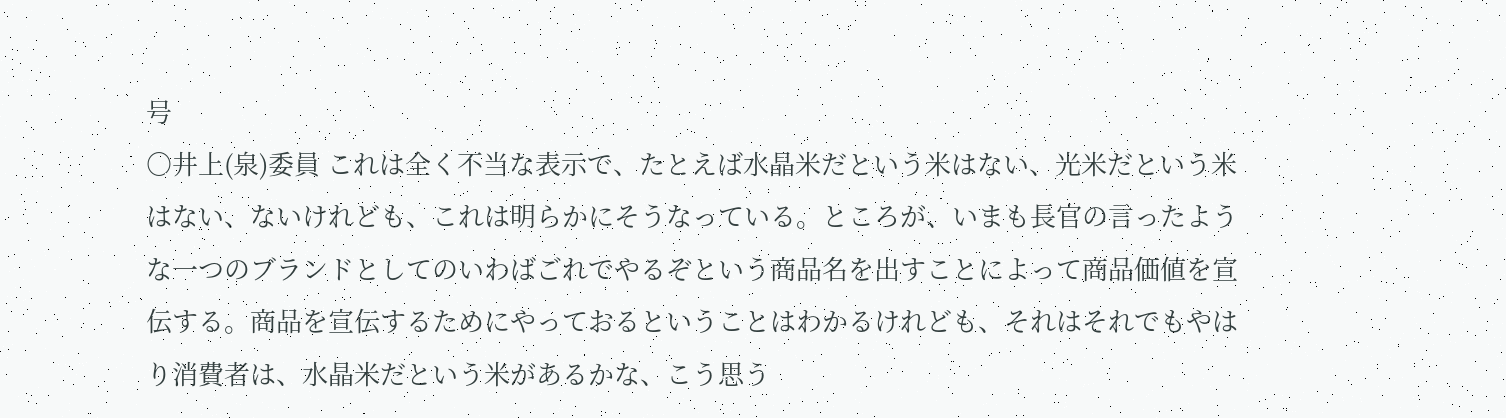号
○井上(泉)委員 これは全く不当な表示で、たとえば水晶米だという米はない、光米だという米はない、ないけれども、これは明らかにそうなっている。ところが、いまも長官の言ったような一つのブランドとしてのいわばごれでやるぞという商品名を出すことによって商品価値を宣伝する。商品を宣伝するためにやっておるということはわかるけれども、それはそれでもやはり消費者は、水晶米だという米があるかな、こう思う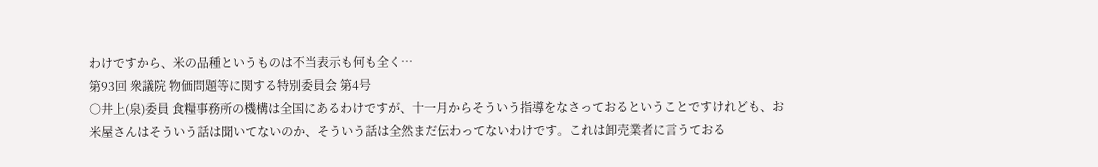わけですから、米の品種というものは不当表示も何も全く…
第93回 衆議院 物価問題等に関する特別委員会 第4号
○井上(泉)委員 食糧事務所の機構は全国にあるわけですが、十一月からそういう指導をなさっておるということですけれども、お米屋さんはそういう話は聞いてないのか、そういう話は全然まだ伝わってないわけです。これは卸売業者に言うておる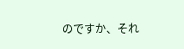のですか、それ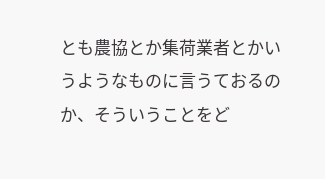とも農協とか集荷業者とかいうようなものに言うておるのか、そういうことをど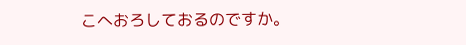こへおろしておるのですか。